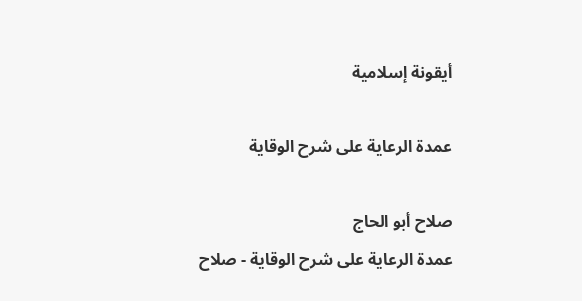أيقونة إسلامية

عمدة الرعاية على شرح الوقاية

صلاح أبو الحاج
عمدة الرعاية على شرح الوقاية - صلاح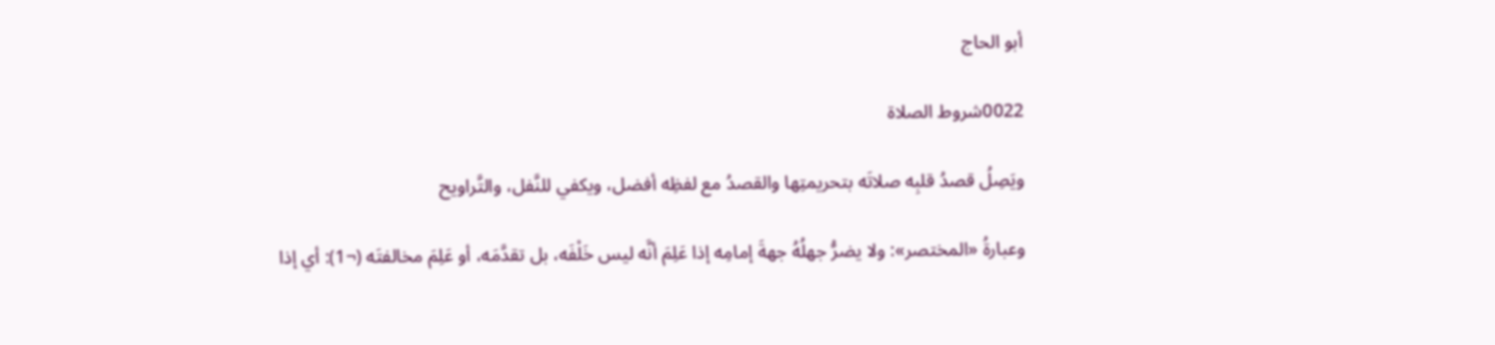أبو الحاج

0022شروط الصلاة

ويَصِلُ قصدُ قلبِه صلاتَه بتحريمتِها والقصدُ مع لفظِه أفضل، ويكفي للنَّفل، والتَّراويح

وعبارةُ «المختصر»: ولا يضرُّ جهلُهُ جهةَ إمامِه إذا عَلِمَ أنَّه ليس خَلْفَه، بل تقدَّمَه، أو عَلِمَ مخالفتَه (¬1): أي إذا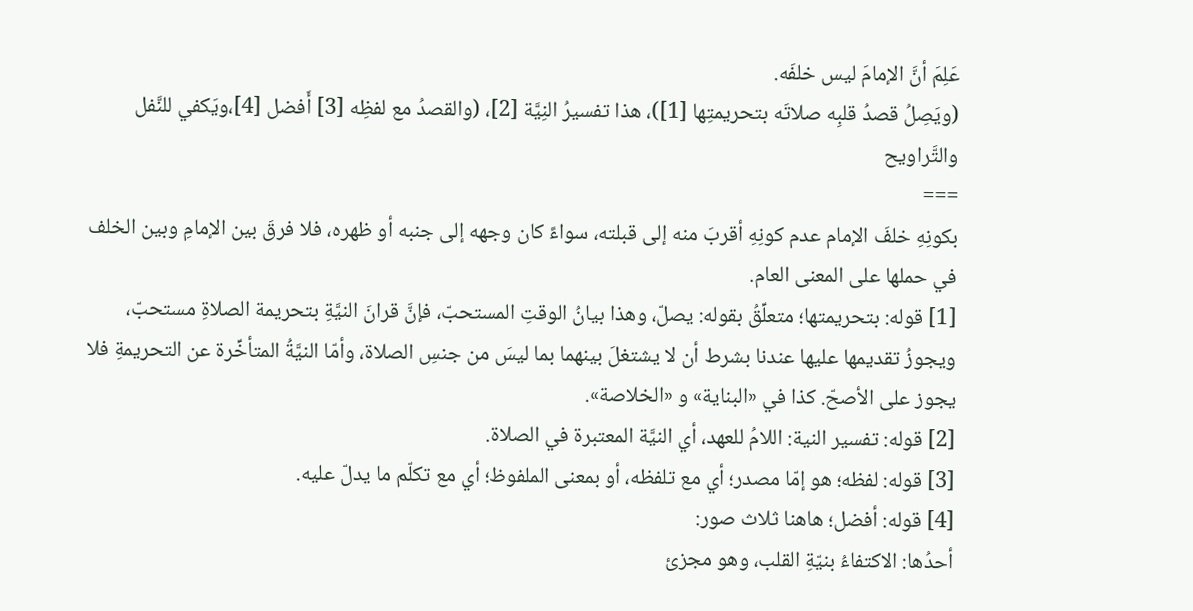عَلِمَ أنَّ الإمامَ ليس خلفَه.
(ويَصِلُ قصدُ قلبِه صلاتَه بتحريمتِها [1])، هذا تفسيرُ النِيَّة [2]، (والقصدُ مع لفظِه [3] أَفضل [4]،ويَكفي للنَّفل والتَّراويح
===
بكونِهِ خلفَ الإمام عدم كونِهِ أقربَ منه إلى قبلته، سواءً كان وجهه إلى جنبه أو ظهره، فلا فرقَ بين الإمامِ وبين الخلف في حملها على المعنى العام.
[1] قوله: بتحريمتها؛ متعلِّقُ بقوله: يصلّ، وهذا بيانُ الوقتِ المستحبّ، فإنَّ قرانَ النيَّةِ بتحريمة الصلاةِ مستحبّ، ويجوزُ تقديمها عليها عندنا بشرط أن لا يشتغلَ بينهما بما ليسَ من جنسِ الصلاة، وأمّا النيَّةُ المتأخِّرة عن التحريمةِ فلا يجوز على الأصحّ. كذا في «البناية» و «الخلاصة».
[2] قوله: تفسير النية: اللامُ للعهد، أي النيَّة المعتبرة في الصلاة.
[3] قوله: لفظه؛ هو إمّا مصدر؛ أي مع تلفظه، أو بمعنى الملفوظ؛ أي مع تكلّم ما يدلّ عليه.
[4] قوله: أفضل؛ هاهنا ثلاث صور:
أحدُها: الاكتفاءُ بنيّةِ القلب، وهو مجزئ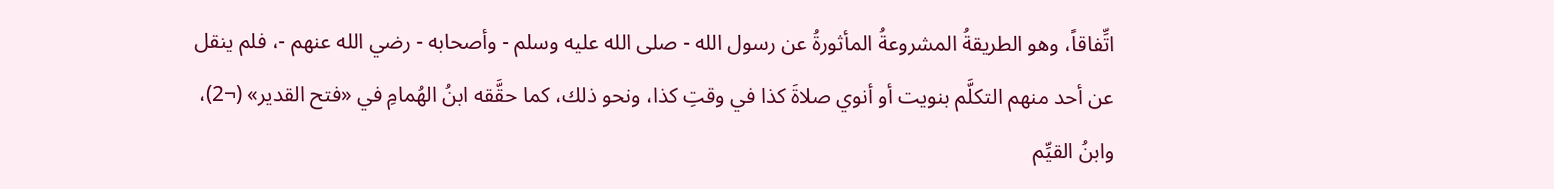اتِّفاقاً، وهو الطريقةُ المشروعةُ المأثورةُ عن رسول الله - صلى الله عليه وسلم - وأصحابه - رضي الله عنهم -، فلم ينقل عن أحد منهم التكلَّم بنويت أو أنوي صلاةَ كذا في وقتِ كذا، ونحو ذلك، كما حقَّقه ابنُ الهُمامِ في «فتح القدير» (¬2)، وابنُ القيِّم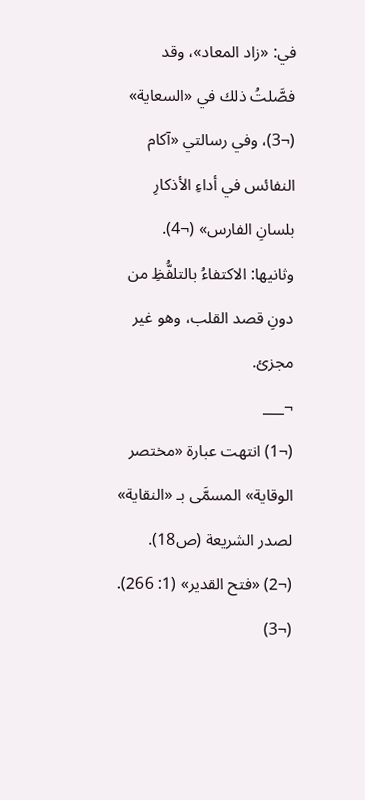في: «زاد المعاد»، وقد فصَّلتُ ذلك في «السعاية» (¬3)، وفي رسالتي «آكام النفائس في أداءِ الأذكارِ بلسانِ الفارس» (¬4).
وثانيها: الاكتفاءُ بالتلفُّظِ من دونِ قصد القلب، وهو غير مجزئ.
¬___
(¬1) انتهت عبارة «مختصر الوقاية» المسمَّى بـ «النقاية» لصدر الشريعة (ص18).
(¬2) «فتح القدير» (1: 266).
(¬3)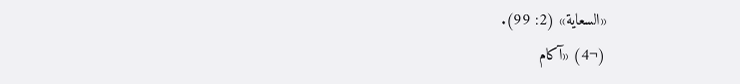«السعاية» (2: 99).
(¬4) «آكام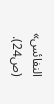النفائس» (ص24).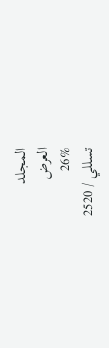المجلد
العرض
26%
تسللي / 2520